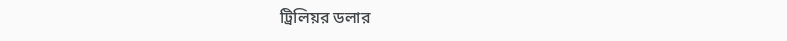ট্রিলিয়র ডলার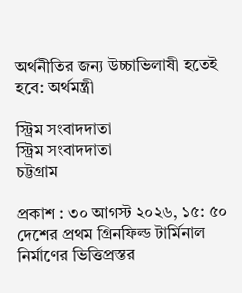অর্থনীতির জন্য উচ্চাভিলাষী হতেই হবে: অর্থমন্ত্রী

স্ট্রিম সংবাদদাতা
স্ট্রিম সংবাদদাতা
চট্টগ্রাম

প্রকাশ : ৩০ আগস্ট ২০২৬, ১৫: ৫০
দেশের প্রথম গ্রিনফিল্ড টার্মিনাল নির্মাণের ভিত্তিপ্রস্তর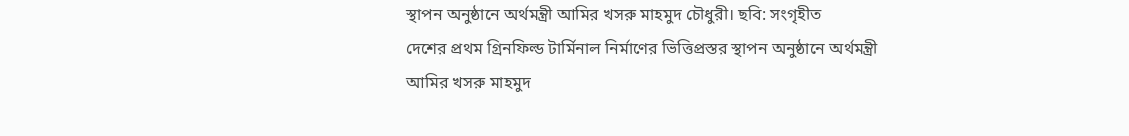স্থাপন অনুষ্ঠানে অর্থমন্ত্রী আমির খসরু মাহমুদ চৌধুরী। ছবি: সংগৃহীত
দেশের প্রথম গ্রিনফিল্ড টার্মিনাল নির্মাণের ভিত্তিপ্রস্তর স্থাপন অনুষ্ঠানে অর্থমন্ত্রী আমির খসরু মাহমুদ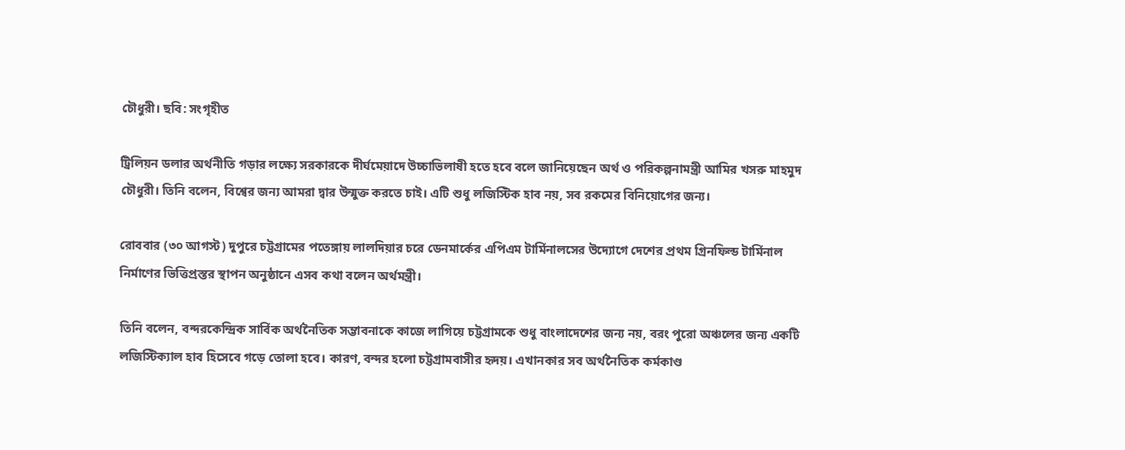চৌধুরী। ছবি: সংগৃহীত

ট্রিলিয়ন ডলার অর্থনীতি গড়ার লক্ষ্যে সরকারকে দীর্ঘমেয়াদে উচ্চাভিলাষী হতে হবে বলে জানিয়েছেন অর্থ ও পরিকল্পনামন্ত্রী আমির খসরু মাহমুদ চৌধুরী। তিনি বলেন, বিশ্বের জন্য আমরা দ্বার উন্মুক্ত করতে চাই। এটি শুধু লজিস্টিক হাব নয়, সব রকমের বিনিয়োগের জন্য।

রোববার (৩০ আগস্ট) দুপুরে চট্টগ্রামের পতেঙ্গায় লালদিয়ার চরে ডেনমার্কের এপিএম টার্মিনালসের উদ্যোগে দেশের প্রথম গ্রিনফিল্ড টার্মিনাল নির্মাণের ভিত্তিপ্রস্তর স্থাপন অনুষ্ঠানে এসব কথা বলেন অর্থমন্ত্রী।

তিনি বলেন, বন্দরকেন্দ্রিক সার্বিক অর্থনৈতিক সম্ভাবনাকে কাজে লাগিয়ে চট্টগ্রামকে শুধু বাংলাদেশের জন্য নয়, বরং পুরো অঞ্চলের জন্য একটি লজিস্টিক্যাল হাব হিসেবে গড়ে তোলা হবে। কারণ, বন্দর হলো চট্টগ্রামবাসীর হৃদয়। এখানকার সব অর্থনৈতিক কর্মকাণ্ড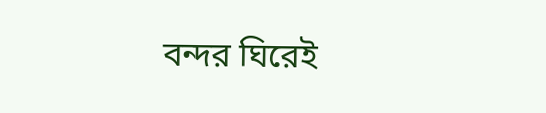বন্দর ঘিরেই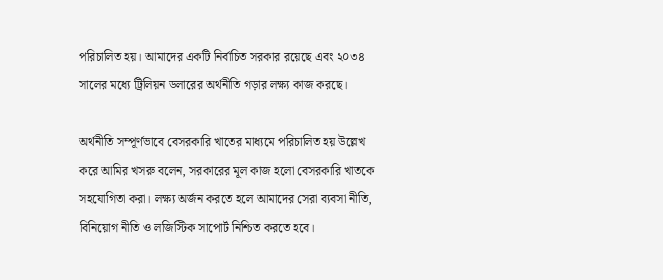পরিচালিত হয়। আমাদের একটি নির্বাচিত সরকার রয়েছে এবং ২০৩৪ সালের মধ্যে ট্রিলিয়ন ডলারের অর্থনীতি গড়ার লক্ষ্য কাজ করছে।

অর্থনীতি সম্পূর্ণভাবে বেসরকারি খাতের মাধ্যমে পরিচালিত হয় উল্লেখ করে আমির খসরু বলেন, সরকারের মূল কাজ হলো বেসরকারি খাতকে সহযোগিতা করা। লক্ষ্য অর্জন করতে হলে আমাদের সেরা ব্যবসা নীতি, বিনিয়োগ নীতি ও লজিস্টিক সাপোর্ট নিশ্চিত করতে হবে।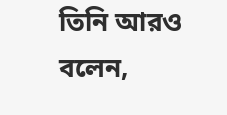তিনি আরও বলেন,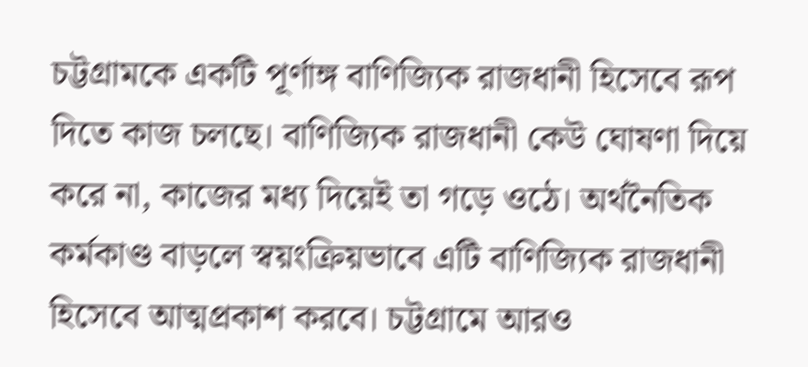চট্টগ্রামকে একটি পূর্ণাঙ্গ বাণিজ্যিক রাজধানী হিসেবে রূপ দিতে কাজ চলছে। বাণিজ্যিক রাজধানী কেউ ঘোষণা দিয়ে করে না, কাজের মধ্য দিয়েই তা গড়ে ওঠে। অর্থনৈতিক কর্মকাণ্ড বাড়লে স্বয়ংক্রিয়ভাবে এটি বাণিজ্যিক রাজধানী হিসেবে আত্মপ্রকাশ করবে। চট্টগ্রামে আরও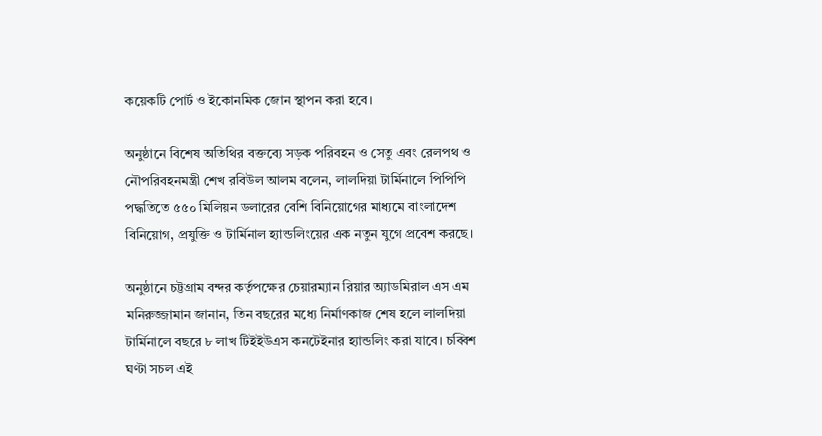কয়েকটি পোর্ট ও ইকোনমিক জোন স্থাপন করা হবে।

অনুষ্ঠানে বিশেষ অতিথির বক্তব্যে সড়ক পরিবহন ও সেতু এবং রেলপথ ও নৌপরিবহনমন্ত্রী শেখ রবিউল আলম বলেন, লালদিয়া টার্মিনালে পিপিপি পদ্ধতিতে ৫৫০ মিলিয়ন ডলারের বেশি বিনিয়োগের মাধ্যমে বাংলাদেশ বিনিয়োগ, প্রযুক্তি ও টার্মিনাল হ্যান্ডলিংয়ের এক নতুন যুগে প্রবেশ করছে।

অনুষ্ঠানে চট্টগ্রাম বন্দর কর্তৃপক্ষের চেয়ারম্যান রিয়ার অ্যাডমিরাল এস এম মনিরুজ্জামান জানান, তিন বছরের মধ্যে নির্মাণকাজ শেষ হলে লালদিয়া টার্মিনালে বছরে ৮ লাখ টিইইউএস কনটেইনার হ্যান্ডলিং করা যাবে। চব্বিশ ঘণ্টা সচল এই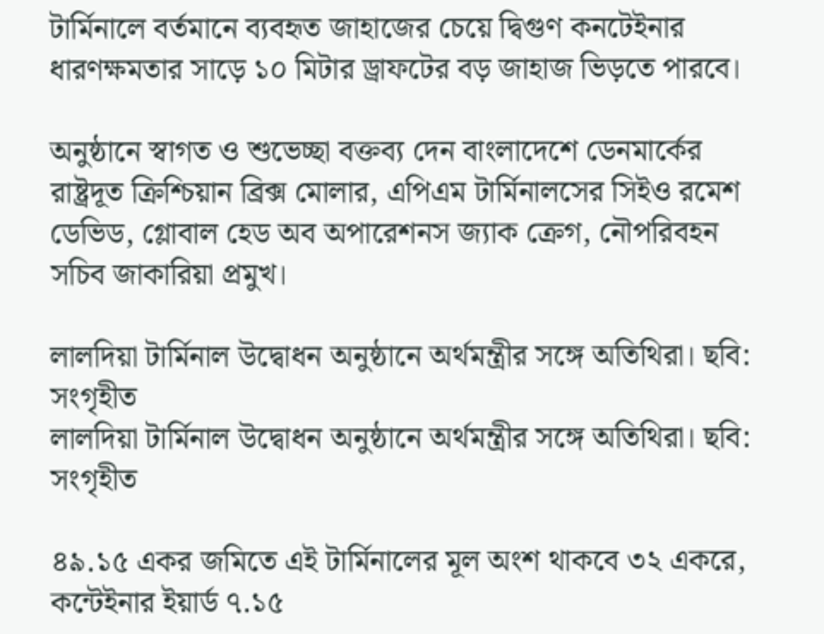টার্মিনালে বর্তমানে ব্যবহৃত জাহাজের চেয়ে দ্বিগুণ কনটেইনার ধারণক্ষমতার সাড়ে ১০ মিটার ড্রাফটের বড় জাহাজ ভিড়তে পারবে।

অনুষ্ঠানে স্বাগত ও শুভেচ্ছা বক্তব্য দেন বাংলাদেশে ডেনমার্কের রাষ্ট্রদূত ক্রিশ্চিয়ান ব্রিক্স মোলার, এপিএম টার্মিনালসের সিইও রমেশ ডেভিড, গ্লোবাল হেড অব অপারেশনস জ্যাক ক্রেগ, নৌপরিবহন সচিব জাকারিয়া প্রমুখ।

লালদিয়া টার্মিনাল উদ্বোধন অনুষ্ঠানে অর্থমন্ত্রীর সঙ্গে অতিথিরা। ছবি: সংগৃহীত
লালদিয়া টার্মিনাল উদ্বোধন অনুষ্ঠানে অর্থমন্ত্রীর সঙ্গে অতিথিরা। ছবি: সংগৃহীত

৪৯.১৫ একর জমিতে এই টার্মিনালের মূল অংশ থাকবে ৩২ একরে, কন্টেইনার ইয়ার্ড ৭.১৫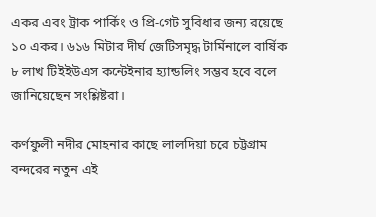একর এবং ট্রাক পার্কিং ও প্রি-গেট সুবিধার জন্য রয়েছে ১০ একর। ৬১৬ মিটার দীর্ঘ জেটিসমৃদ্ধ টার্মিনালে বার্ষিক ৮ লাখ টিইইউএস কন্টেইনার হ্যান্ডলিং সম্ভব হবে বলে জানিয়েছেন সংশ্লিষ্টরা।

কর্ণফুলী নদীর মোহনার কাছে লালদিয়া চরে চট্টগ্রাম বন্দরের নতুন এই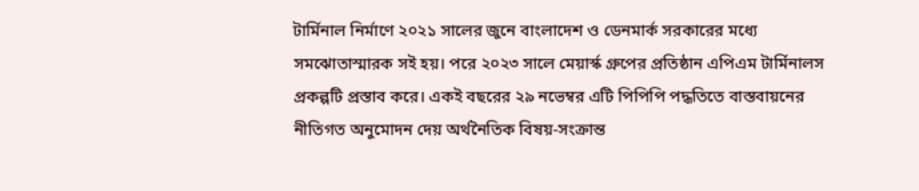টার্মিনাল নির্মাণে ২০২১ সালের জুনে বাংলাদেশ ও ডেনমার্ক সরকারের মধ্যে সমঝোতাস্মারক সই হয়। পরে ২০২৩ সালে মেয়ার্স্ক গ্রুপের প্রতিষ্ঠান এপিএম টার্মিনালস প্রকল্পটি প্রস্তাব করে। একই বছরের ২৯ নভেম্বর এটি পিপিপি পদ্ধতিতে বাস্তবায়নের নীতিগত অনুমোদন দেয় অর্থনৈতিক বিষয়-সংক্রান্ত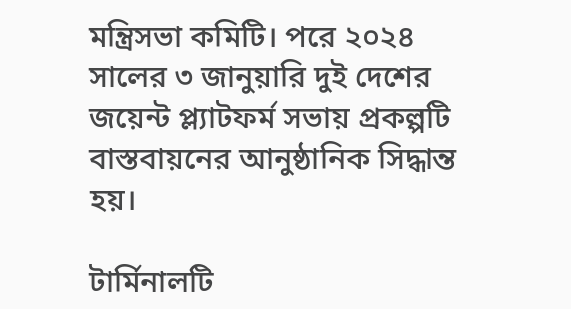মন্ত্রিসভা কমিটি। পরে ২০২৪ সালের ৩ জানুয়ারি দুই দেশের জয়েন্ট প্ল্যাটফর্ম সভায় প্রকল্পটি বাস্তবায়নের আনুষ্ঠানিক সিদ্ধান্ত হয়।

টার্মিনালটি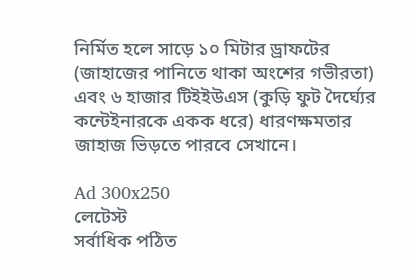নির্মিত হলে সাড়ে ১০ মিটার ড্রাফটের (জাহাজের পানিতে থাকা অংশের গভীরতা) এবং ৬ হাজার টিইইউএস (কুড়ি ফুট দৈর্ঘ্যের কন্টেইনারকে একক ধরে) ধারণক্ষমতার জাহাজ ভিড়তে পারবে সেখানে।

Ad 300x250
লেটেস্ট
সর্বাধিক পঠিত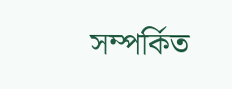সম্পর্কিত